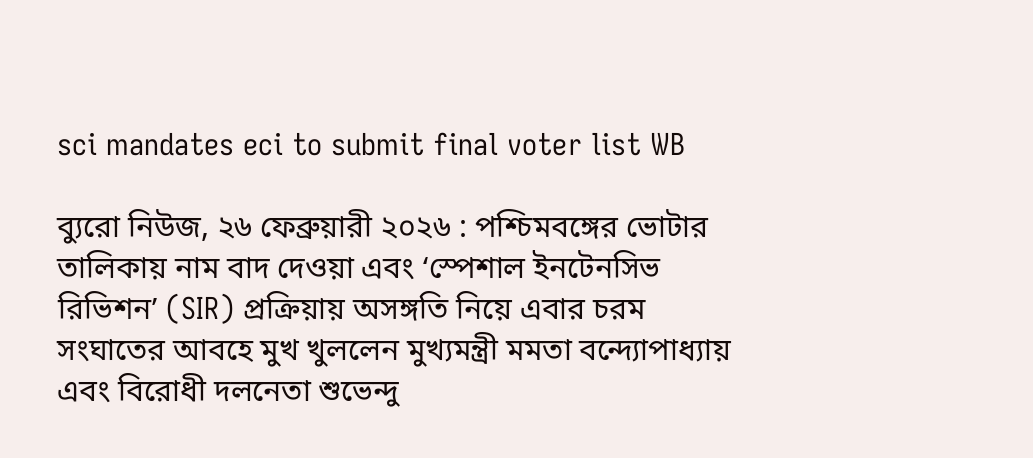sci mandates eci to submit final voter list WB

ব্যুরো নিউজ, ২৬ ফেব্রুয়ারী ২০২৬ : পশ্চিমবঙ্গের ভোটার তালিকায় নাম বাদ দেওয়া এবং ‘স্পেশাল ইনটেনসিভ রিভিশন’ (SIR) প্রক্রিয়ায় অসঙ্গতি নিয়ে এবার চরম সংঘাতের আবহে মুখ খুললেন মুখ্যমন্ত্রী মমতা বন্দ্যোপাধ্যায় এবং বিরোধী দলনেতা শুভেন্দু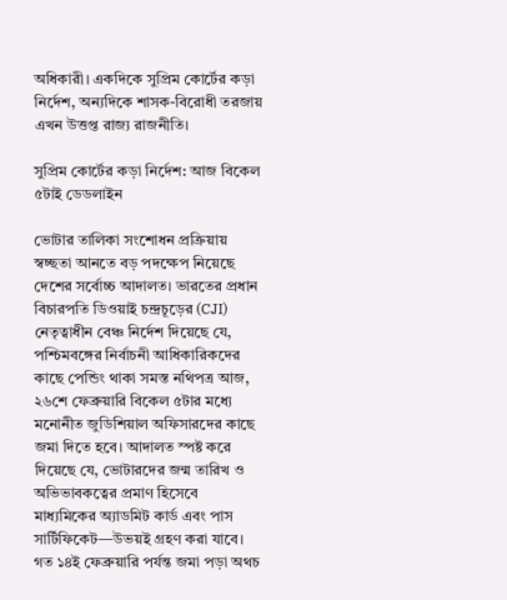অধিকারী। একদিকে সুপ্রিম কোর্টের কড়া নির্দেশ, অন্যদিকে শাসক-বিরোধী তরজায় এখন উত্তপ্ত রাজ্য রাজনীতি।

সুপ্রিম কোর্টের কড়া নির্দেশ: আজ বিকেল ৫টাই ডেডলাইন

ভোটার তালিকা সংশোধন প্রক্রিয়ায় স্বচ্ছতা আনতে বড় পদক্ষেপ নিয়েছে দেশের সর্বোচ্চ আদালত। ভারতের প্রধান বিচারপতি ডিওয়াই চন্দ্রচূড়ের (CJI) নেতৃত্বাধীন বেঞ্চ নির্দেশ দিয়েছে যে, পশ্চিমবঙ্গের নির্বাচনী আধিকারিকদের কাছে পেন্ডিং থাকা সমস্ত নথিপত্র আজ, ২৬শে ফেব্রুয়ারি বিকেল ৫টার মধ্যে মনোনীত জুডিশিয়াল অফিসারদের কাছে জমা দিতে হবে। আদালত স্পষ্ট করে দিয়েছে যে, ভোটারদের জন্ম তারিখ ও অভিভাবকত্বের প্রমাণ হিসেবে মাধ্যমিকের অ্যাডমিট কার্ড এবং পাস সার্টিফিকেট—উভয়ই গ্রহণ করা যাবে। গত ১৪ই ফেব্রুয়ারি পর্যন্ত জমা পড়া অথচ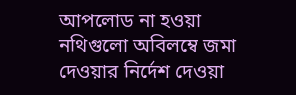আপলোড না হওয়া নথিগুলো অবিলম্বে জমা দেওয়ার নির্দেশ দেওয়া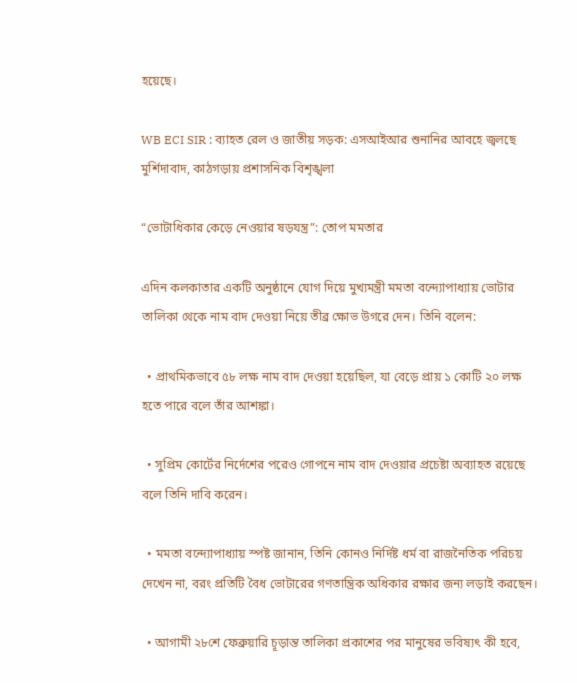হয়েছে।

WB ECI SIR : ব্যাহত রেল ও জাতীয় সড়ক: এসআইআর শুনানির আবহে জ্বলছে মুর্শিদাবাদ, কাঠগড়ায় প্রশাসনিক বিশৃঙ্খলা

“ভোটাধিকার কেড়ে নেওয়ার ষড়যন্ত্র”: তোপ মমতার

এদিন কলকাতার একটি অনুষ্ঠানে যোগ দিয়ে মুখ্যমন্ত্রী মমতা বন্দ্যোপাধ্যায় ভোটার তালিকা থেকে নাম বাদ দেওয়া নিয়ে তীব্র ক্ষোভ উগরে দেন। তিনি বলেন:

  • প্রাথমিকভাবে ৫৮ লক্ষ নাম বাদ দেওয়া হয়েছিল, যা বেড়ে প্রায় ১ কোটি ২০ লক্ষ হতে পারে বলে তাঁর আশঙ্কা।

  • সুপ্রিম কোর্টের নির্দেশের পরেও গোপনে নাম বাদ দেওয়ার প্রচেষ্টা অব্যাহত রয়েছে বলে তিনি দাবি করেন।

  • মমতা বন্দ্যোপাধ্যায় স্পষ্ট জানান, তিনি কোনও নির্দিষ্ট ধর্ম বা রাজনৈতিক পরিচয় দেখেন না, বরং প্রতিটি বৈধ ভোটারের গণতান্ত্রিক অধিকার রক্ষার জন্য লড়াই করছেন।

  • আগামী ২৮শে ফেব্রুয়ারি চূড়ান্ত তালিকা প্রকাশের পর মানুষের ভবিষ্যৎ কী হবে,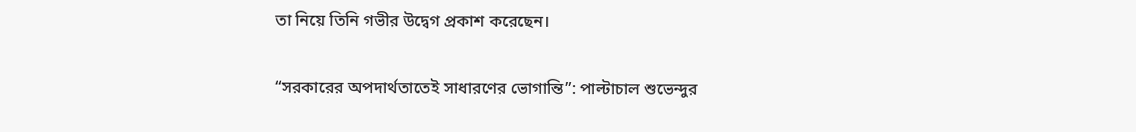তা নিয়ে তিনি গভীর উদ্বেগ প্রকাশ করেছেন।

“সরকারের অপদার্থতাতেই সাধারণের ভোগান্তি”: পাল্টাচাল শুভেন্দুর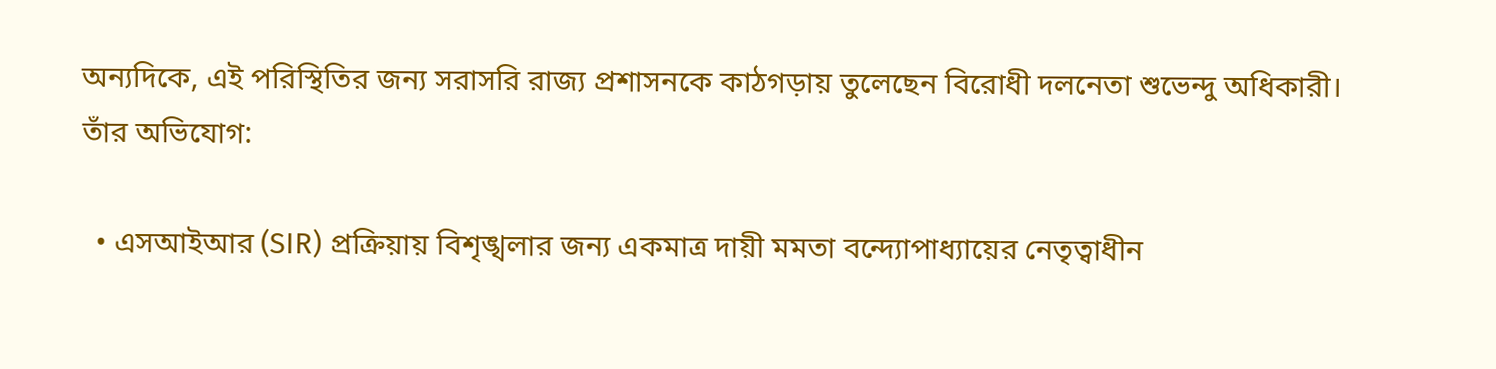অন্যদিকে, এই পরিস্থিতির জন্য সরাসরি রাজ্য প্রশাসনকে কাঠগড়ায় তুলেছেন বিরোধী দলনেতা শুভেন্দু অধিকারী। তাঁর অভিযোগ:

  • এসআইআর (SIR) প্রক্রিয়ায় বিশৃঙ্খলার জন্য একমাত্র দায়ী মমতা বন্দ্যোপাধ্যায়ের নেতৃত্বাধীন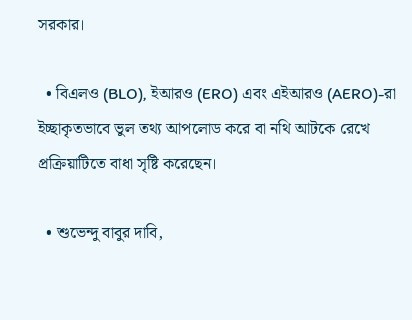সরকার।

  • বিএলও (BLO), ইআরও (ERO) এবং এইআরও (AERO)-রা ইচ্ছাকৃতভাবে ভুল তথ্য আপলোড করে বা নথি আটকে রেখে প্রক্রিয়াটিতে বাধা সৃষ্টি করেছেন।

  • শুভেন্দু বাবুর দাবি,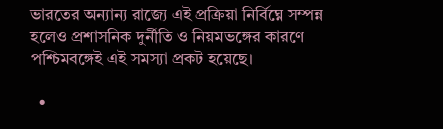ভারতের অন্যান্য রাজ্যে এই প্রক্রিয়া নির্বিঘ্নে সম্পন্ন হলেও প্রশাসনিক দুর্নীতি ও নিয়মভঙ্গের কারণে পশ্চিমবঙ্গেই এই সমস্যা প্রকট হয়েছে।

  •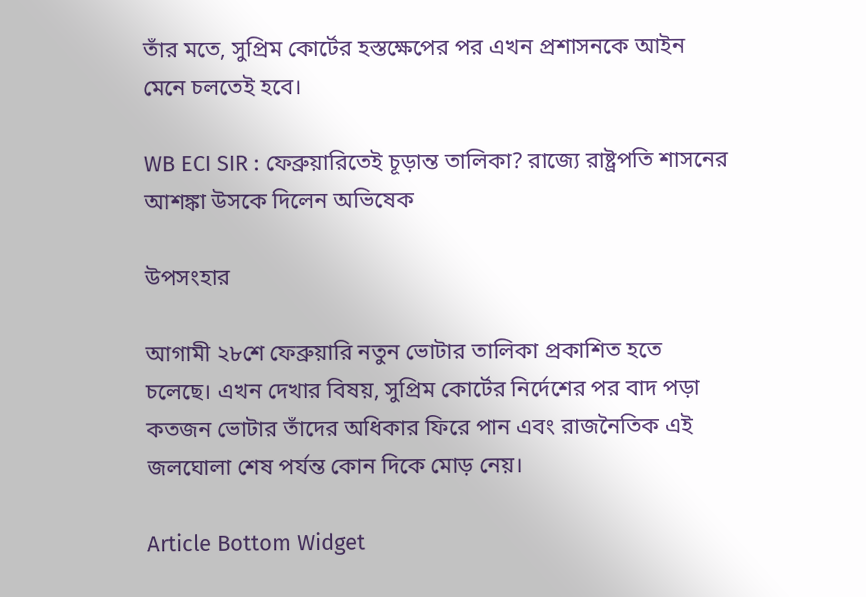তাঁর মতে, সুপ্রিম কোর্টের হস্তক্ষেপের পর এখন প্রশাসনকে আইন মেনে চলতেই হবে।

WB ECI SIR : ফেব্রুয়ারিতেই চূড়ান্ত তালিকা? রাজ্যে রাষ্ট্রপতি শাসনের আশঙ্কা উসকে দিলেন অভিষেক

উপসংহার

আগামী ২৮শে ফেব্রুয়ারি নতুন ভোটার তালিকা প্রকাশিত হতে চলেছে। এখন দেখার বিষয়, সুপ্রিম কোর্টের নির্দেশের পর বাদ পড়া কতজন ভোটার তাঁদের অধিকার ফিরে পান এবং রাজনৈতিক এই জলঘোলা শেষ পর্যন্ত কোন দিকে মোড় নেয়।

Article Bottom Widget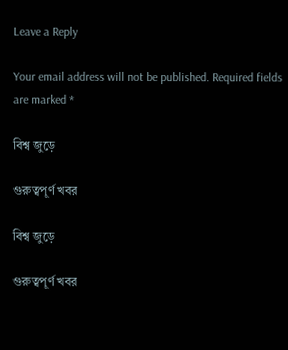Leave a Reply

Your email address will not be published. Required fields are marked *

বিশ্ব জুড়ে

গুরুত্বপূর্ণ খবর

বিশ্ব জুড়ে

গুরুত্বপূর্ণ খবর